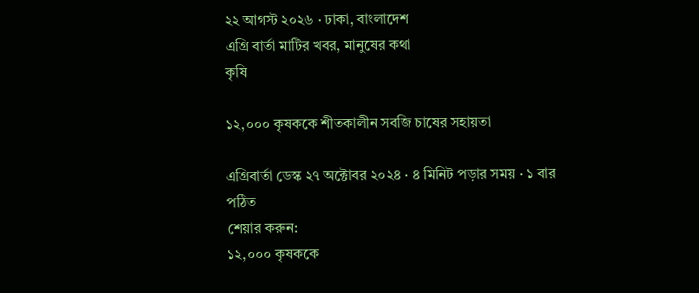২২ আগস্ট ২০২৬ · ঢাকা, বাংলাদেশ
এগ্রি বার্তা মাটির খবর, মানুষের কথা
কৃষি

১২,০০০ কৃষককে শীতকালীন সবজি চাষের সহায়তা

এগ্রিবার্তা ডেস্ক ২৭ অক্টোবর ২০২৪ · ৪ মিনিট পড়ার সময় · ১ বার পঠিত
শেয়ার করুন:
১২,০০০ কৃষককে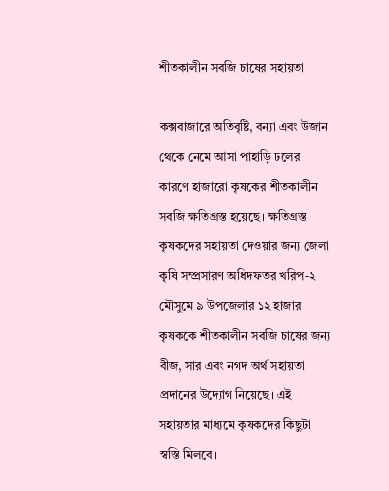শীতকালীন সবজি চাষের সহায়তা

কক্সবাজারে অতিবৃষ্টি, বন্যা এবং উজান থেকে নেমে আসা পাহাড়ি ঢলের কারণে হাজারো কৃষকের শীতকালীন সবজি ক্ষতিগ্রস্ত হয়েছে। ক্ষতিগ্রস্ত কৃষকদের সহায়তা দেওয়ার জন্য জেলা কৃষি সম্প্রসারণ অধিদফতর খরিপ-২ মৌসুমে ৯ উপজেলার ১২ হাজার কৃষককে শীতকালীন সবজি চাষের জন্য বীজ, সার এবং নগদ অর্থ সহায়তা প্রদানের উদ্যোগ নিয়েছে। এই সহায়তার মাধ্যমে কৃষকদের কিছুটা স্বস্তি মিলবে।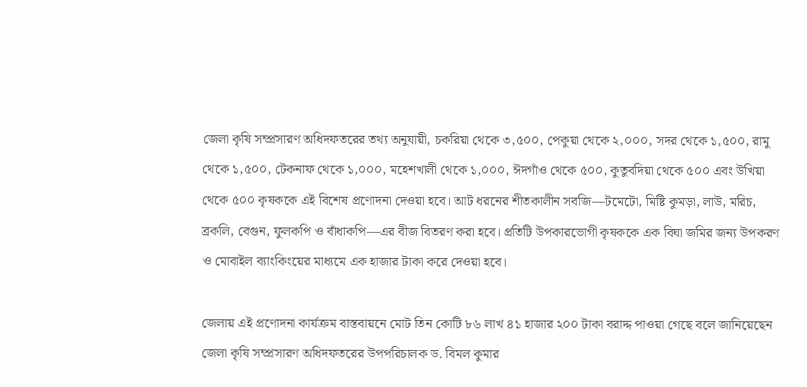জেলা কৃষি সম্প্রসারণ অধিদফতরের তথ্য অনুযায়ী, চকরিয়া থেকে ৩,৫০০, পেকুয়া থেকে ২,০০০, সদর থেকে ১,৫০০, রামু থেকে ১,৫০০, টেকনাফ থেকে ১,০০০, মহেশখালী থেকে ১,০০০, ঈদগাঁও থেকে ৫০০, কুতুবদিয়া থেকে ৫০০ এবং উখিয়া থেকে ৫০০ কৃষককে এই বিশেষ প্রণোদনা দেওয়া হবে। আট ধরনের শীতকালীন সবজি—টমেটো, মিষ্টি কুমড়া, লাউ, মরিচ, ব্রকলি, বেগুন, ফুলকপি ও বাঁধাকপি—এর বীজ বিতরণ করা হবে। প্রতিটি উপকারভোগী কৃষককে এক বিঘা জমির জন্য উপকরণ ও মোবাইল ব্যাংকিংয়ের মাধ্যমে এক হাজার টাকা করে দেওয়া হবে।

জেলায় এই প্রণোদনা কার্যক্রম বাস্তবায়নে মোট তিন কোটি ৮৬ লাখ ৪১ হাজার ২০০ টাকা বরাদ্দ পাওয়া গেছে বলে জানিয়েছেন জেলা কৃষি সম্প্রসারণ অধিদফতরের উপপরিচালক ড. বিমল কুমার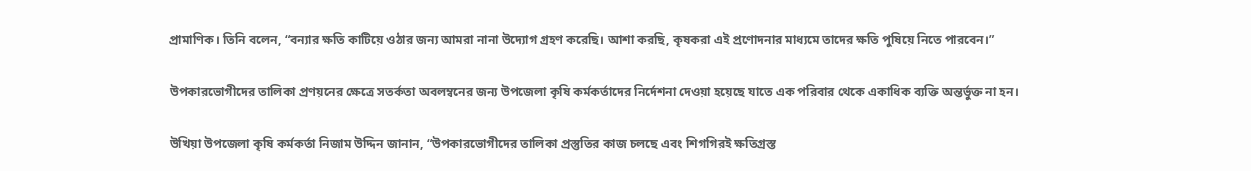প্রামাণিক। তিনি বলেন, “বন্যার ক্ষতি কাটিয়ে ওঠার জন্য আমরা নানা উদ্যোগ গ্রহণ করেছি। আশা করছি, কৃষকরা এই প্রণোদনার মাধ্যমে তাদের ক্ষতি পুষিয়ে নিতে পারবেন।”

উপকারভোগীদের তালিকা প্রণয়নের ক্ষেত্রে সতর্কতা অবলম্বনের জন্য উপজেলা কৃষি কর্মকর্তাদের নির্দেশনা দেওয়া হয়েছে যাতে এক পরিবার থেকে একাধিক ব্যক্তি অন্তর্ভুক্ত না হন।

উখিয়া উপজেলা কৃষি কর্মকর্তা নিজাম উদ্দিন জানান, “উপকারভোগীদের তালিকা প্রস্তুতির কাজ চলছে এবং শিগগিরই ক্ষতিগ্রস্ত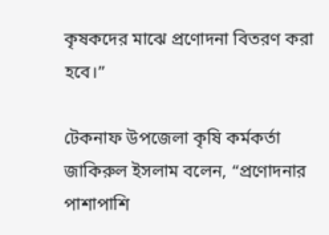কৃষকদের মাঝে প্রণোদনা বিতরণ করা হবে।”

টেকনাফ উপজেলা কৃষি কর্মকর্তা জাকিরুল ইসলাম বলেন, “প্রণোদনার পাশাপাশি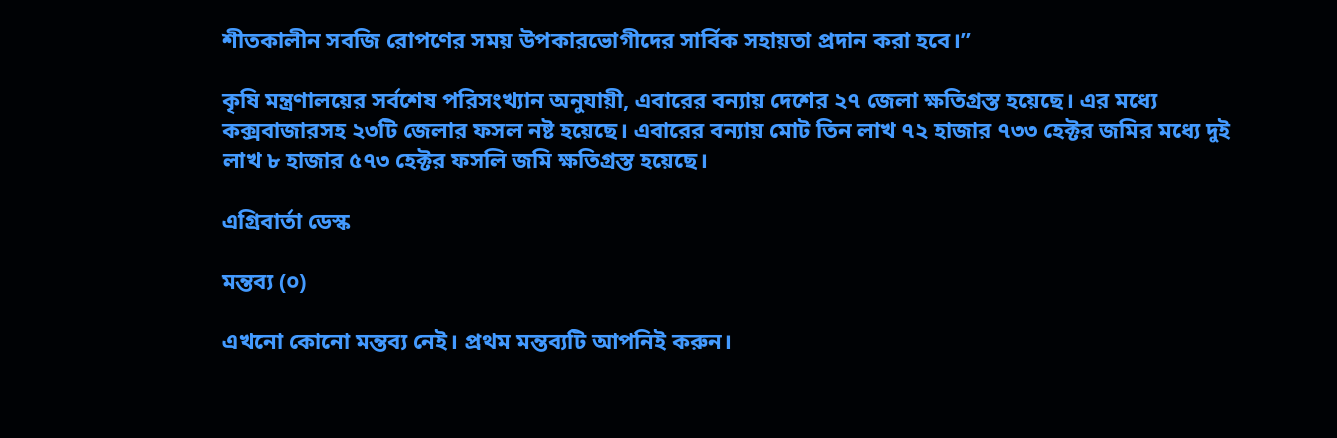শীতকালীন সবজি রোপণের সময় উপকারভোগীদের সার্বিক সহায়তা প্রদান করা হবে।”

কৃষি মন্ত্রণালয়ের সর্বশেষ পরিসংখ্যান অনুযায়ী, এবারের বন্যায় দেশের ২৭ জেলা ক্ষতিগ্রস্ত হয়েছে। এর মধ্যে কক্সবাজারসহ ২৩টি জেলার ফসল নষ্ট হয়েছে। এবারের বন্যায় মোট তিন লাখ ৭২ হাজার ৭৩৩ হেক্টর জমির মধ্যে দুই লাখ ৮ হাজার ৫৭৩ হেক্টর ফসলি জমি ক্ষতিগ্রস্ত হয়েছে।

এগ্রিবার্তা ডেস্ক

মন্তব্য (০)

এখনো কোনো মন্তব্য নেই। প্রথম মন্তব্যটি আপনিই করুন।